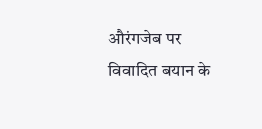औरंगजेब पर विवादित बयान के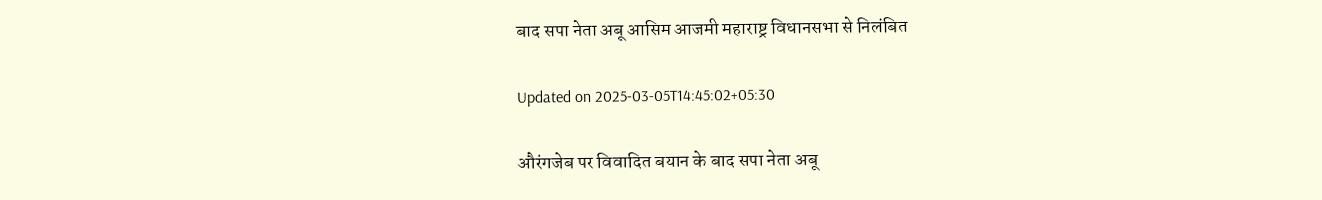बाद सपा नेता अबू आसिम आजमी महाराष्ट्र विधानसभा से निलंबित

Updated on 2025-03-05T14:45:02+05:30

औरंगजेब पर विवादित बयान के बाद सपा नेता अबू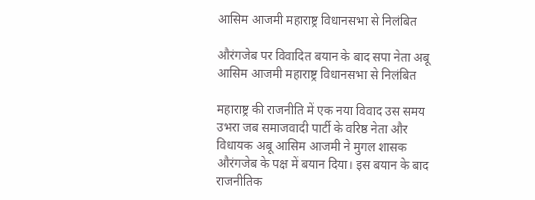आसिम आजमी महाराष्ट्र विधानसभा से निलंबित

औरंगजेब पर विवादित बयान के बाद सपा नेता अबू आसिम आजमी महाराष्ट्र विधानसभा से निलंबित

महाराष्ट्र की राजनीति में एक नया विवाद उस समय उभरा जब समाजवादी पार्टी के वरिष्ठ नेता और विधायक अबू आसिम आजमी ने मुगल शासक औरंगजेब के पक्ष में बयान दिया। इस बयान के बाद राजनीतिक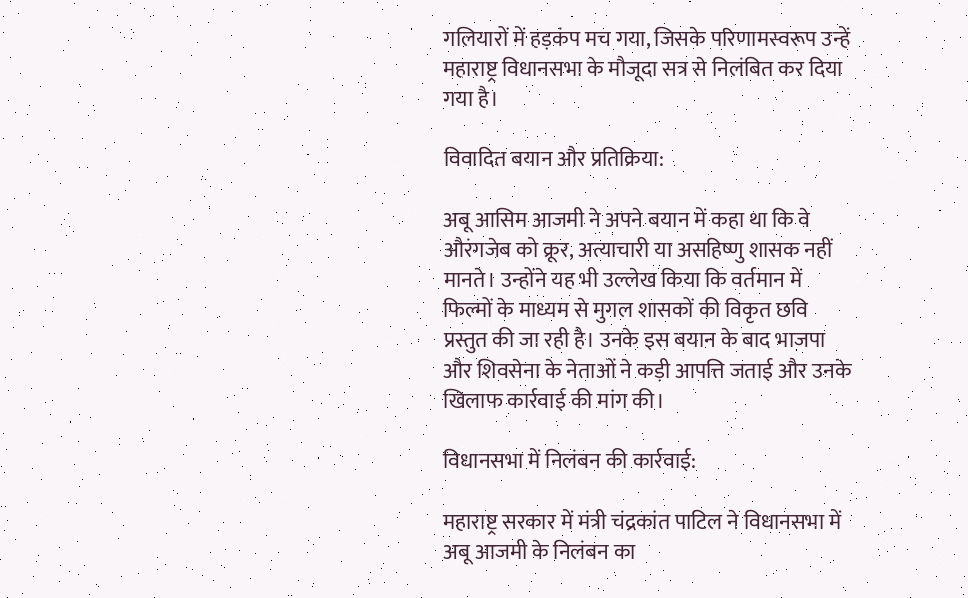गलियारों में हड़कंप मच गया, जिसके परिणामस्वरूप उन्हें महाराष्ट्र विधानसभा के मौजूदा सत्र से निलंबित कर दिया गया है।

विवादित बयान और प्रतिक्रिया:

अबू आसिम आजमी ने अपने बयान में कहा था कि वे औरंगजेब को क्रूर, अत्याचारी या असहिष्णु शासक नहीं मानते। उन्होंने यह भी उल्लेख किया कि वर्तमान में फिल्मों के माध्यम से मुगल शासकों की विकृत छवि प्रस्तुत की जा रही है। उनके इस बयान के बाद भाजपा और शिवसेना के नेताओं ने कड़ी आपत्ति जताई और उनके खिलाफ कार्रवाई की मांग की।

विधानसभा में निलंबन की कार्रवाई:

महाराष्ट्र सरकार में मंत्री चंद्रकांत पाटिल ने विधानसभा में अबू आजमी के निलंबन का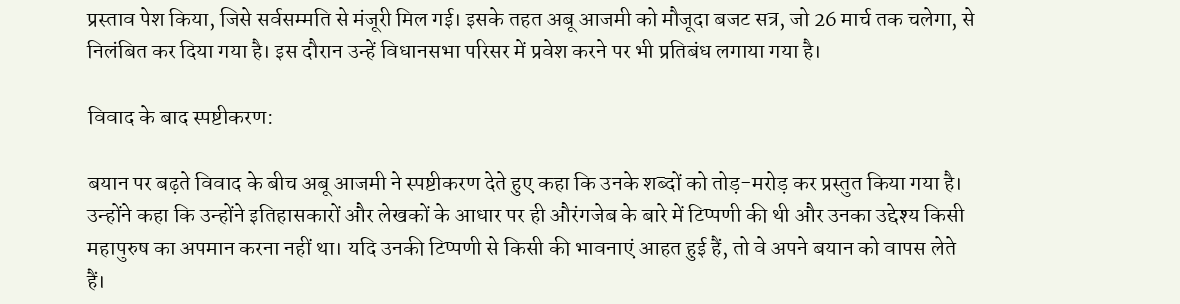प्रस्ताव पेश किया, जिसे सर्वसम्मति से मंजूरी मिल गई। इसके तहत अबू आजमी को मौजूदा बजट सत्र, जो 26 मार्च तक चलेगा, से निलंबित कर दिया गया है। इस दौरान उन्हें विधानसभा परिसर में प्रवेश करने पर भी प्रतिबंध लगाया गया है।

विवाद के बाद स्पष्टीकरण:

बयान पर बढ़ते विवाद के बीच अबू आजमी ने स्पष्टीकरण देते हुए कहा कि उनके शब्दों को तोड़-मरोड़ कर प्रस्तुत किया गया है। उन्होंने कहा कि उन्होंने इतिहासकारों और लेखकों के आधार पर ही औरंगजेब के बारे में टिप्पणी की थी और उनका उद्देश्य किसी महापुरुष का अपमान करना नहीं था। यदि उनकी टिप्पणी से किसी की भावनाएं आहत हुई हैं, तो वे अपने बयान को वापस लेते हैं।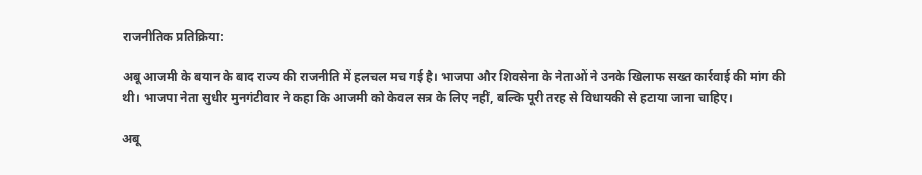राजनीतिक प्रतिक्रिया:

अबू आजमी के बयान के बाद राज्य की राजनीति में हलचल मच गई है। भाजपा और शिवसेना के नेताओं ने उनके खिलाफ सख्त कार्रवाई की मांग की थी। भाजपा नेता सुधीर मुनगंटीवार ने कहा कि आजमी को केवल सत्र के लिए नहीं, बल्कि पूरी तरह से विधायकी से हटाया जाना चाहिए।

अबू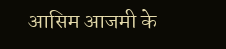आसिम आजमी के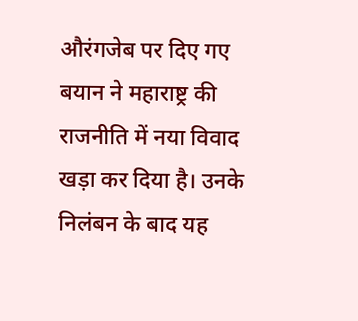औरंगजेब पर दिए गए बयान ने महाराष्ट्र की राजनीति में नया विवाद खड़ा कर दिया है। उनके निलंबन के बाद यह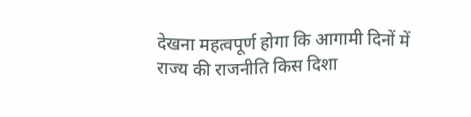देखना महत्वपूर्ण होगा कि आगामी दिनों में राज्य की राजनीति किस दिशा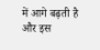में आगे बढ़ती है और इस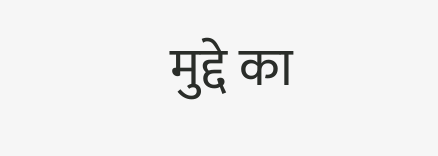मुद्दे का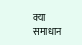क्या समाधान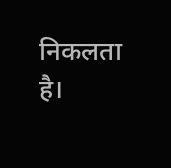निकलता है।